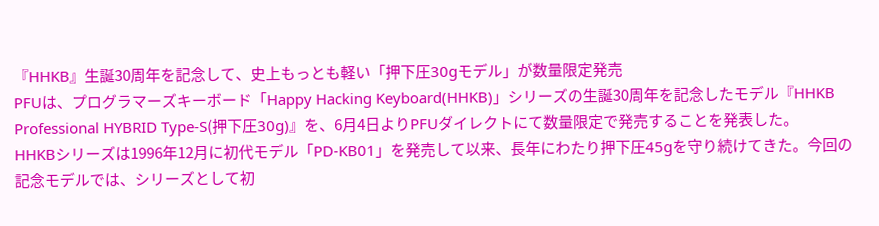『HHKB』生誕30周年を記念して、史上もっとも軽い「押下圧30gモデル」が数量限定発売
PFUは、プログラマーズキーボード「Happy Hacking Keyboard(HHKB)」シリーズの生誕30周年を記念したモデル『HHKB Professional HYBRID Type-S(押下圧30g)』を、6月4日よりPFUダイレクトにて数量限定で発売することを発表した。
HHKBシリーズは1996年12月に初代モデル「PD-KB01」を発売して以来、長年にわたり押下圧45gを守り続けてきた。今回の記念モデルでは、シリーズとして初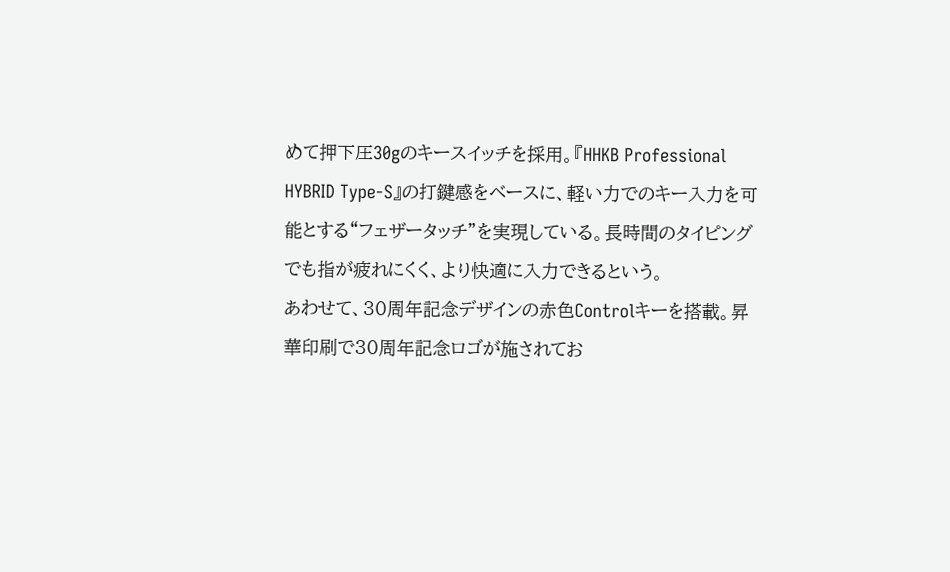めて押下圧30gのキースイッチを採用。『HHKB Professional HYBRID Type-S』の打鍵感をベースに、軽い力でのキー入力を可能とする“フェザータッチ”を実現している。長時間のタイピングでも指が疲れにくく、より快適に入力できるという。
あわせて、30周年記念デザインの赤色Controlキーを搭載。昇華印刷で30周年記念ロゴが施されてお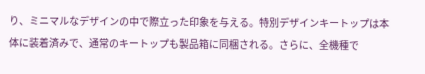り、ミニマルなデザインの中で際立った印象を与える。特別デザインキートップは本体に装着済みで、通常のキートップも製品箱に同梱される。さらに、全機種で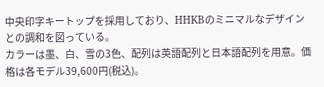中央印字キートップを採用しており、HHKBのミニマルなデザインとの調和を図っている。
カラーは墨、白、雪の3色、配列は英語配列と日本語配列を用意。価格は各モデル39,600円(税込)。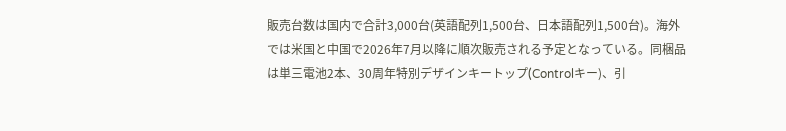販売台数は国内で合計3,000台(英語配列1,500台、日本語配列1,500台)。海外では米国と中国で2026年7月以降に順次販売される予定となっている。同梱品は単三電池2本、30周年特別デザインキートップ(Controlキー)、引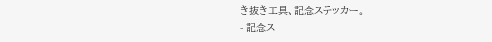き抜き工具、記念ステッカー。
- 記念ス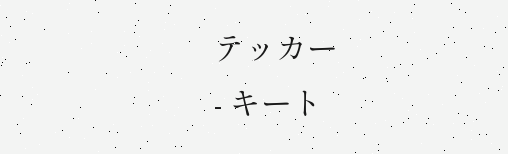テッカー
- キート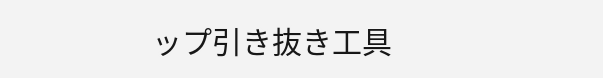ップ引き抜き工具